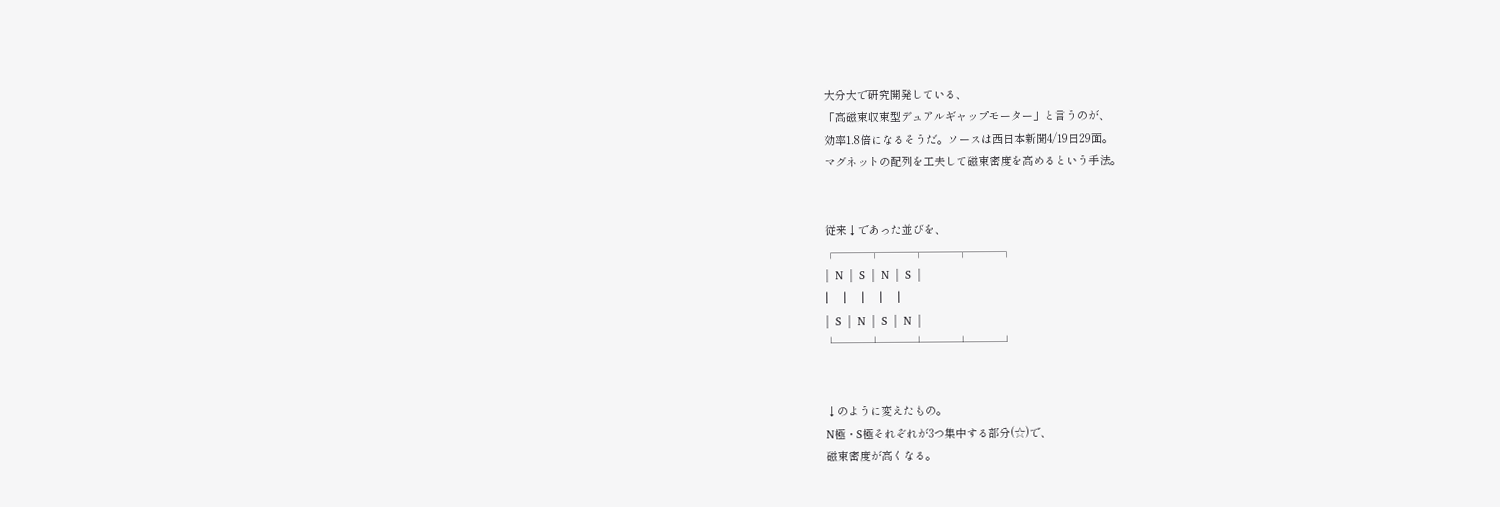大分大で研究開発している、
「高磁束収束型デュアルギャップモーター」と言うのが、
効率1.8倍になるそうだ。ソースは西日本新聞4/19日29面。
マグネットの配列を工夫して磁束密度を高めるという手法。


従来↓であった並びを、
┌───┬───┬───┬───┐
|  N  |  S  |  N  |  S  |
|     |     |     |     |
|  S  |  N  |  S  |  N  |
└───┴───┴───┴───┘


↓のように変えたもの。
N極・S極それぞれが3つ集中する部分(☆)で、
磁束密度が高くなる。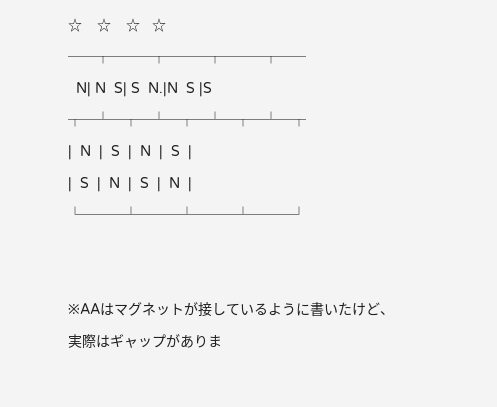☆     ☆     ☆    ☆
──┬───┬───┬───┬──
  N| N  S| S  N.|N  S |S
┬─┴─┬─┴─┬─┴─┬─┴─┬
|  N  |  S  |  N  |  S  |
|  S  |  N  |  S  |  N  |
└───┴───┴───┴───┘


※AAはマグネットが接しているように書いたけど、
実際はギャップがありま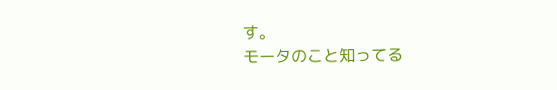す。
モータのこと知ってる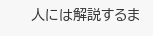人には解説するま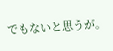でもないと思うが。